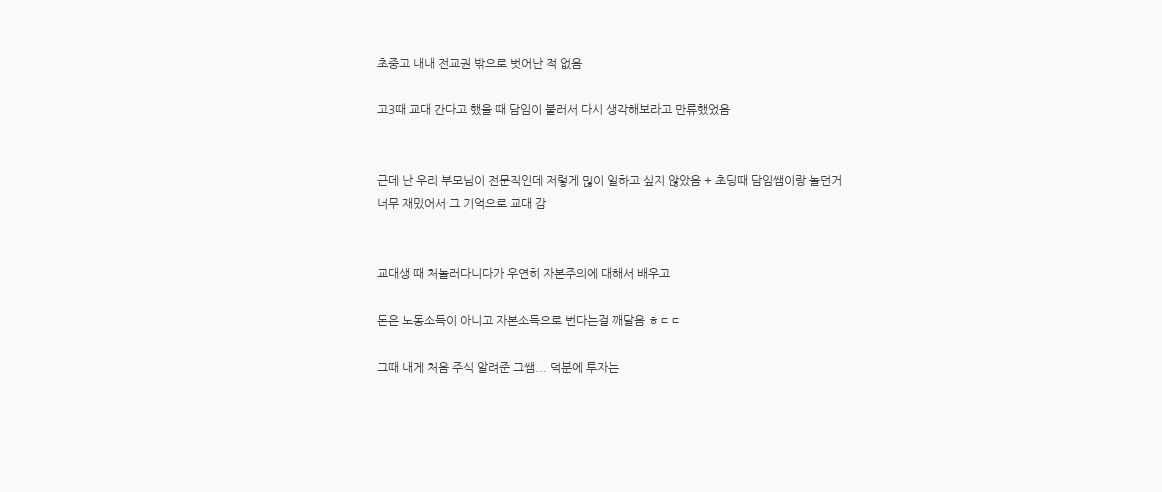초중고 내내 전교권 밖으로 벗어난 적 없음

고3때 교대 간다고 했을 때 담임이 불러서 다시 생각해보라고 만류했었음


근데 난 우리 부모님이 전문직인데 저렇게 믾이 일하고 싶지 않았음 + 초딩때 담임쌤이랑 놀던거 너무 재밌어서 그 기억으로 교대 감


교대생 때 처놀러다니다가 우연히 자본주의에 대해서 배우고

돈은 노동소득이 아니고 자본소득으로 번다는걸 깨달음 ㅎㄷㄷ

그때 내게 처음 주식 알려준 그쌤... 덕분에 투자는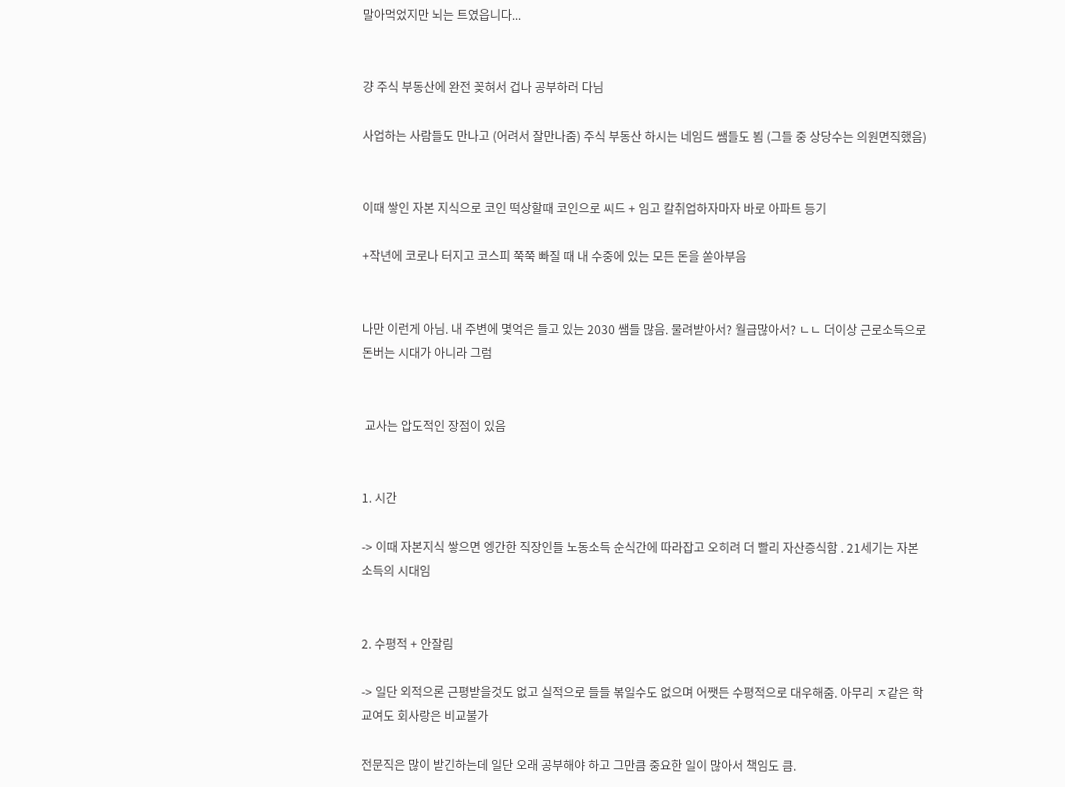말아먹었지만 뇌는 트였읍니다...


걍 주식 부동산에 완전 꽂혀서 겁나 공부하러 다님

사업하는 사람들도 만나고 (어려서 잘만나줌) 주식 부동산 하시는 네임드 쌤들도 뵘 (그들 중 상당수는 의원면직했음)


이때 쌓인 자본 지식으로 코인 떡상할때 코인으로 씨드 + 임고 칼취업하자마자 바로 아파트 등기

+작년에 코로나 터지고 코스피 쭉쭉 빠질 때 내 수중에 있는 모든 돈을 쏟아부음


나만 이런게 아님. 내 주변에 몇억은 들고 있는 2030 쌤들 많음. 물려받아서? 월급많아서? ㄴㄴ 더이상 근로소득으로 돈버는 시대가 아니라 그럼


 교사는 압도적인 장점이 있음


1. 시간

-> 이때 자본지식 쌓으면 엥간한 직장인들 노동소득 순식간에 따라잡고 오히려 더 빨리 자산증식함 . 21세기는 자본소득의 시대임


2. 수평적 + 안잘림

-> 일단 외적으론 근평받을것도 없고 실적으로 들들 볶일수도 없으며 어쨋든 수평적으로 대우해줌. 아무리 ㅈ같은 학교여도 회사랑은 비교불가

전문직은 많이 받긴하는데 일단 오래 공부해야 하고 그만큼 중요한 일이 많아서 책임도 큼.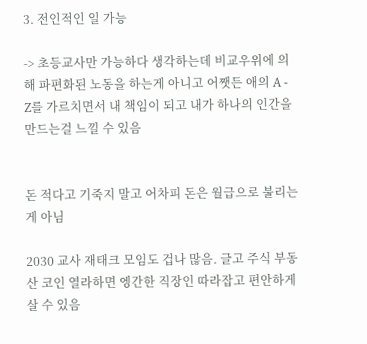3. 전인적인 일 가능

-> 초등교사만 가능하다 생각하는데 비교우위에 의해 파편화된 노동을 하는게 아니고 어쨋든 애의 A - Z를 가르치면서 내 책임이 되고 내가 하나의 인간을 만드는걸 느낄 수 있음


돈 적다고 기죽지 말고 어차피 돈은 월급으로 불리는 게 아님

2030 교사 재태크 모임도 겁나 많음. 글고 주식 부동산 코인 열라하면 엥간한 직장인 따라잡고 편안하게 살 수 있음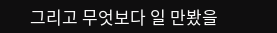그리고 무엇보다 일 만봤을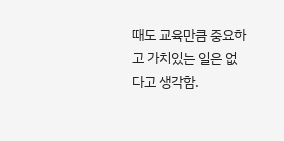때도 교육만큼 중요하고 가치있는 일은 없다고 생각함.